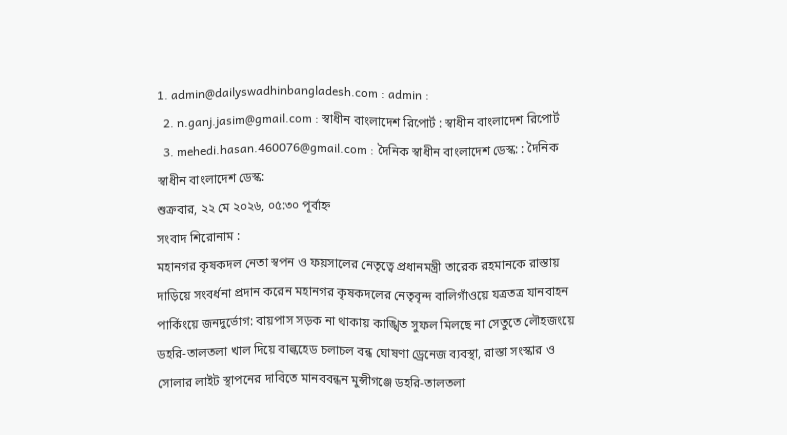1. admin@dailyswadhinbangladesh.com : admin :
  2. n.ganj.jasim@gmail.com : স্বাধীন বাংলাদেশ রিপোর্ট : স্বাধীন বাংলাদেশ রিপোর্ট
  3. mehedi.hasan.460076@gmail.com : দৈনিক স্বাধীন বাংলাদেশ ডেস্ক: : দৈনিক স্বাধীন বাংলাদেশ ডেস্ক:
শুক্রবার, ২২ মে ২০২৬, ০৫:৩০ পূর্বাহ্ন
সংবাদ শিরোনাম :
মহানগর কৃষকদল নেতা স্বপন ও ফয়সালের নেতৃত্বে প্রধানমন্ত্রী তারেক রহমানকে রাস্তায় দাড়িয়ে সংবর্ধনা প্রদান করেন মহানগর কৃষকদলের নেতৃবৃন্দ বালিগাঁওয়ে যত্রতত্র যানবাহন পার্কিংয়ে জনদুর্ভোগ: বায়পাস সড়ক না থাকায় কাঙ্খিত সুফল মিলছে না সেতুতে লৌহজংয়ে ডহরি-তালতলা খাল দিয়ে বাল্কহেড চলাচল বন্ধ ঘোষণা ড্রেনেজ ব্যবস্থা, রাস্তা সংস্কার ও সোলার লাইট স্থাপনের দাবিতে মানববন্ধন মুন্সীগঞ্জে ডহরি-তালতলা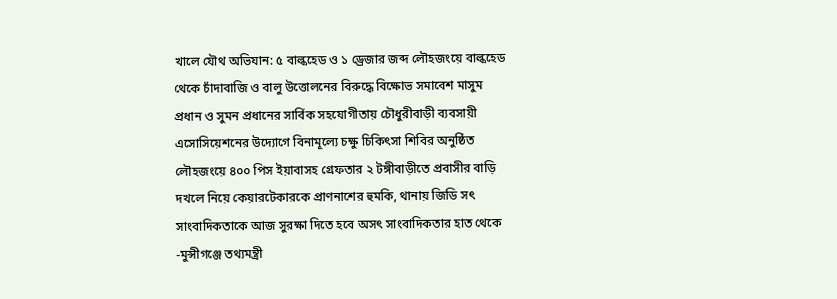খালে যৌথ অভিযান: ৫ বাল্কহেড ও ১ ড্রেজার জব্দ লৌহজংয়ে বাল্কহেড থেকে চাঁদাবাজি ও বালু উত্তোলনের বিরুদ্ধে বিক্ষোভ সমাবেশ মাসুম প্রধান ও সুমন প্রধানের সার্বিক সহযোগীতায় চৌধুরীবাড়ী ব্যবসায়ী এসোসিয়েশনের উদ্যোগে বিনামূল্যে চক্ষু চিকিৎসা শিবির অনুষ্ঠিত লৌহজংয়ে ৪০০ পিস ইয়াবাসহ গ্রেফতার ২ টঙ্গীবাড়ীতে প্রবাসীর বাড়ি দখলে নিয়ে কেয়ারটেকারকে প্রাণনাশের হুমকি, থানায় জিডি সৎ সাংবাদিকতাকে আজ সুরক্ষা দিতে হবে অসৎ সাংবাদিকতার হাত থেকে -মুন্সীগঞ্জে তথ্যমন্ত্রী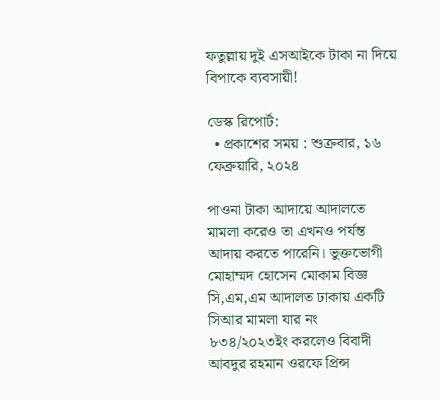ফতুল্লায় দুই এসআইকে টাকা না দিয়ে বিপাকে ব্যবসায়ী!

ডেস্ক রিপোর্ট:
  • প্রকাশের সময় : শুক্রবার, ১৬ ফেব্রুয়ারি, ২০২৪

পাওনা টাকা আদায়ে আদালতে মামলা করেও তা এখনও পর্যন্ত আদায় করতে পারেনি। ভুক্তভোগী মোহাম্মদ হোসেন মোকাম বিজ্ঞ সি,এম,এম আদালত ঢাকায় একটি সিআর মামলা যার নং ৮৩৪/২০২৩ইং করলেও বিবাদী আবদুর রহমান ওরফে প্রিন্স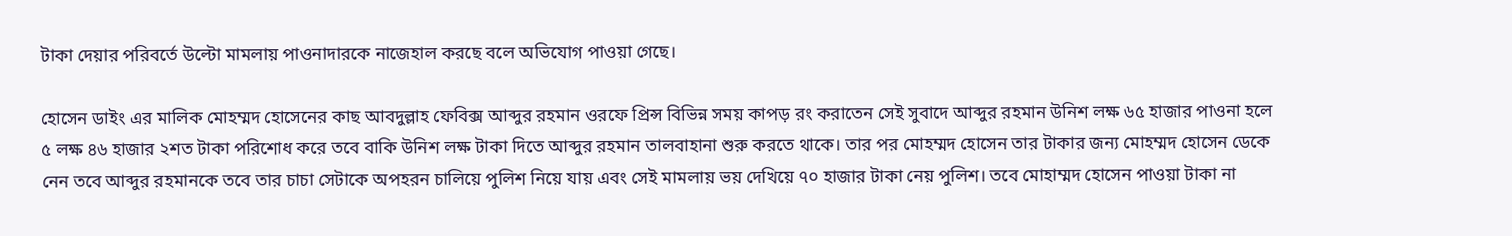টাকা দেয়ার পরিবর্তে উল্টো মামলায় পাওনাদারকে নাজেহাল করছে বলে অভিযোগ পাওয়া গেছে।

হোসেন ডাইং এর মালিক মোহম্মদ হোসেনের কাছ আবদুল্লাহ ফেবিক্স আব্দুর রহমান ওরফে প্রিন্স বিভিন্ন সময় কাপড় রং করাতেন সেই সুবাদে আব্দুর রহমান উনিশ লক্ষ ৬৫ হাজার পাওনা হলে ৫ লক্ষ ৪৬ হাজার ২শত টাকা পরিশোধ করে তবে বাকি উনিশ লক্ষ টাকা দিতে আব্দুর রহমান তালবাহানা শুরু করতে থাকে। তার পর মোহম্মদ হোসেন তার টাকার জন্য মোহম্মদ হোসেন ডেকে নেন তবে আব্দুর রহমানকে তবে তার চাচা সেটাকে অপহরন চালিয়ে পুলিশ নিয়ে যায় এবং সেই মামলায় ভয় দেখিয়ে ৭০ হাজার টাকা নেয় পুলিশ। তবে মোহাম্মদ হোসেন পাওয়া টাকা না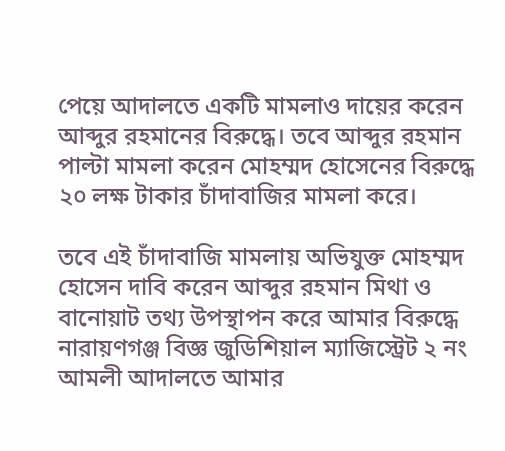পেয়ে আদালতে একটি মামলাও দায়ের করেন আব্দুর রহমানের বিরুদ্ধে। তবে আব্দুর রহমান পাল্টা মামলা করেন মোহম্মদ হোসেনের বিরুদ্ধে ২০ লক্ষ টাকার চাঁদাবাজির মামলা করে।

তবে এই চাঁদাবাজি মামলায় অভিযুক্ত মোহম্মদ হোসেন দাবি করেন আব্দুর রহমান মিথা ও বানোয়াট তথ্য উপস্থাপন করে আমার বিরুদ্ধে নারায়ণগঞ্জ বিজ্ঞ জুডিশিয়াল ম্যাজিস্ট্রেট ২ নং আমলী আদালতে আমার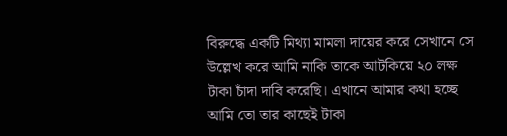বিরুদ্ধে একটি মিথ্যা মামলা দায়ের করে সেখানে সে উল্লেখ করে আমি নাকি তাকে আটকিয়ে ২০ লক্ষ টাকা চাঁদা দাবি করেছি। এখানে আমার কথা হচ্ছে আমি তো তার কাছেই টাকা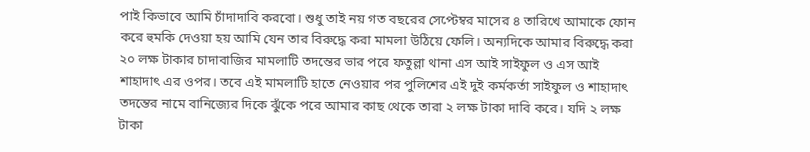পাই কিভাবে আমি চাঁদাদাবি করবো। শুধু তাই নয় গত বছরের সেপ্টেম্বর মাসের ৪ তারিখে আমাকে ফোন করে হুমকি দেওয়া হয় আমি যেন তার বিরুদ্ধে করা মামলা উঠিয়ে ফেলি। অন্যদিকে আমার বিরুদ্ধে করা ২০ লক্ষ টাকার চাদাবাজির মামলাটি তদন্তের ভার পরে ফতুল্লা থানা এস আই সাইফুল ও এস আই শাহাদাৎ এর ওপর। তবে এই মামলাটি হাতে নেওয়ার পর পুলিশের এই দুই কর্মকর্তা সাইফুল ও শাহাদাৎ তদন্তের নামে বানিজ্যের দিকে ঝুঁকে পরে আমার কাছ থেকে তারা ২ লক্ষ টাকা দাবি করে। যদি ২ লক্ষ টাকা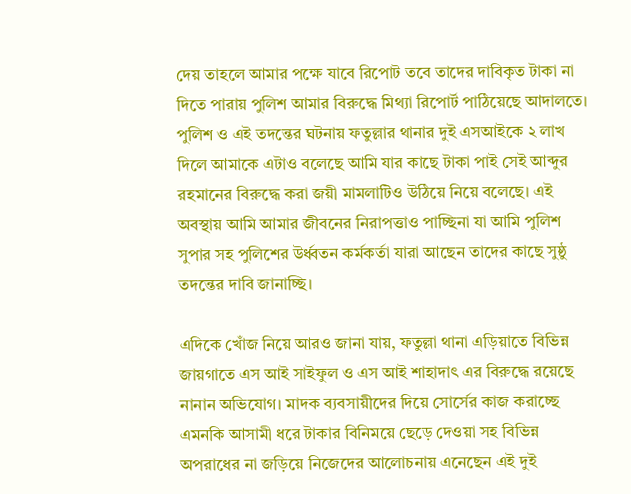দেয় তাহলে আমার পক্ষে যাবে রিপোট তবে তাদের দাবিকৃত টাকা না দিতে পারায় পুলিশ আমার বিরুদ্ধে মিথ্যা রিপোর্ট পাঠিয়েছে আদালতে। পুলিশ ও এই তদন্তের ঘটনায় ফতুল্লার থানার দুই এসআইকে ২ লাখ দিলে আমাকে এটাও বলেছে আমি যার কাছে টাকা পাই সেই আব্দুর রহমানের বিরুদ্ধে করা জয়ী মামলাটিও উঠিয়ে নিয়ে বলেছে। এই অবস্থায় আমি আমার জীবনের নিরাপত্তাও পাচ্ছিনা যা আমি পুলিশ সুপার সহ পুলিশের উর্ধ্বতন কর্মকর্তা যারা আছেন তাদের কাছে সুষ্ঠু তদন্তের দাবি জানাচ্ছি।

এদিকে খোঁজ নিয়ে আরও জানা যায়, ফতুল্লা থানা এড়িয়াতে বিভিন্ন জায়গাতে এস আই সাইফুল ও এস আই শাহাদাৎ এর বিরুদ্ধে রয়েছে নানান অভিযোগ। মাদক ব্যবসায়ীদের দিয়ে সোর্সের কাজ করাচ্ছে এমনকি আসামী ধরে টাকার বিনিময়ে ছেড়ে দেওয়া সহ বিভিন্ন অপরাধের না জড়িয়ে নিজেদের আলোচনায় এনেছেন এই দুই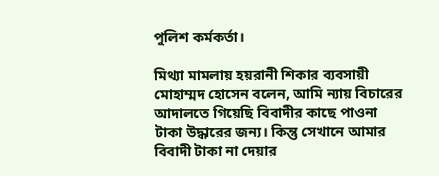পুলিশ কর্মকর্তা।

মিথ্যা মামলায় হয়রানী শিকার ব্যবসায়ী মোহাম্মদ হোসেন বলেন, আমি ন্যায় বিচারের আদালতে গিয়েছি বিবাদীর কাছে পাওনা টাকা উদ্ধারের জন্য। কিন্তু সেখানে আমার বিবাদী টাকা না দেয়ার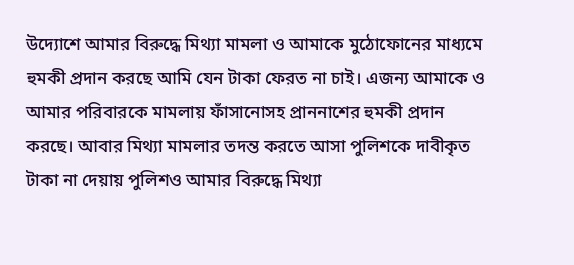উদ্যোশে আমার বিরুদ্ধে মিথ্যা মামলা ও আমাকে মুঠোফোনের মাধ্যমে হুমকী প্রদান করছে আমি যেন টাকা ফেরত না চাই। এজন্য আমাকে ও আমার পরিবারকে মামলায় ফাঁসানোসহ প্রাননাশের হুমকী প্রদান করছে। আবার মিথ্যা মামলার তদন্ত করতে আসা পুলিশকে দাবীকৃত টাকা না দেয়ায় পুলিশও আমার বিরুদ্ধে মিথ্যা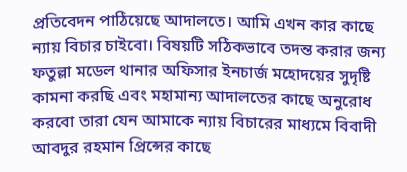প্রতিবেদন পাঠিয়েছে আদালতে। আমি এখন কার কাছে ন্যায় বিচার চাইবো। বিষয়টি সঠিকভাবে তদন্ত করার জন্য ফতুল্লা মডেল থানার অফিসার ইনচার্জ মহোদয়ের সুদৃষ্টি কামনা করছি এবং মহামান্য আদালতের কাছে অনুরোধ করবো তারা যেন আমাকে ন্যায় বিচারের মাধ্যমে বিবাদী আবদুর রহমান প্রিন্সের কাছে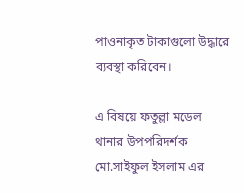পাওনাকৃত টাকাগুলো উদ্ধারে ব্যবস্থা করিবেন।

এ বিষয়ে ফতুল্লা মডেল থানার উপপরিদর্শক মো.সাইফুল ইসলাম এর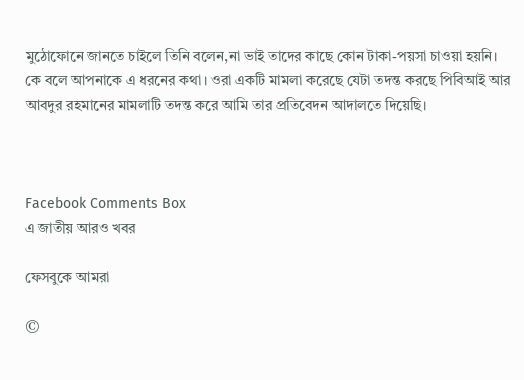মুঠোফোনে জানতে চাইলে তিনি বলেন,না ভাই তাদের কাছে কোন টাকা-পয়সা চাওয়া হয়নি। কে বলে আপনাকে এ ধরনের কথা। ওরা একটি মামলা করেছে যেটা তদন্ত করছে পিবিআই আর আবদুর রহমানের মামলাটি তদন্ত করে আমি তার প্রতিবেদন আদালতে দিয়েছি।



Facebook Comments Box
এ জাতীয় আরও খবর

ফেসবুকে আমরা

©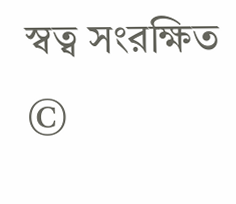স্বত্ব সংরক্ষিত ©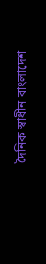দৈনিক স্বাধীন বাংলাদেশ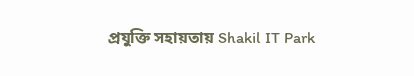প্রযুক্তি সহায়তায় Shakil IT Park